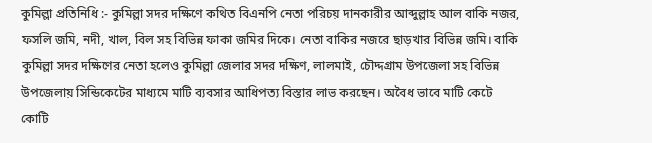কুমিল্লা প্রতিনিধি :- কুমিল্লা সদর দক্ষিণে কথিত বিএনপি নেতা পরিচয় দানকারীর আব্দুল্লাহ আল বাকি নজর, ফসলি জমি, নদী, খাল, বিল সহ বিভিন্ন ফাকা জমির দিকে। নেতা বাকির নজরে ছাড়খার বিভিন্ন জমি। বাকি কুমিল্লা সদর দক্ষিণের নেতা হলেও কুমিল্লা জেলার সদর দক্ষিণ, লালমাই, চৌদ্দগ্রাম উপজেলা সহ বিভিন্ন উপজেলায় সিন্ডিকেটের মাধ্যমে মাটি ব্যবসার আধিপত্য বিস্তার লাভ করছেন। অবৈধ ভাবে মাটি কেটে কোটি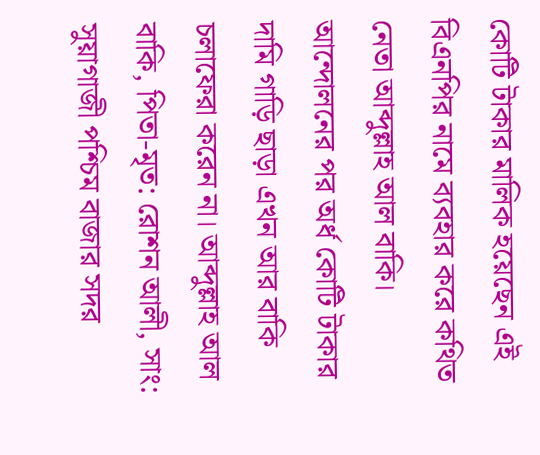কোটি টাকার মালিক হয়েছেন এই বিএনপির নামে ব্যবহার করে কথিত নেতা আব্দুল্লাহ আল বাকি। আন্দোলনের পর অর্ধ কোটি টাকার দামি গাড়ি ছাড়া এখন আর বাকি চলাফেরা করেন না। আব্দুল্লাহ আল বাকি, পিতা-মৃত: রোশন আলী, সাং: সুয়াগাজী পশ্চিম বাজার সদর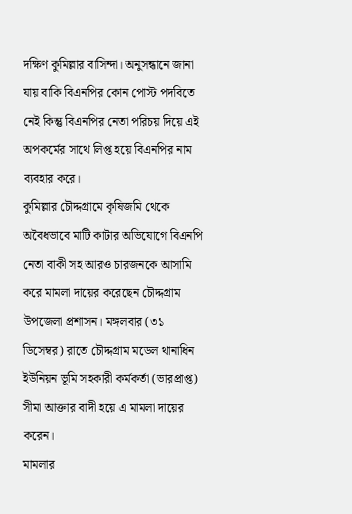দক্ষিণ কুমিল্লার বাসিন্দা। অনুসন্ধানে জানা যায় বাকি বিএনপির কোন পোস্ট পদবিতে নেই কিন্তু বিএনপির নেতা পরিচয় দিয়ে এই অপকর্মের সাথে লিপ্ত হয়ে বিএনপির নাম ব্যবহার করে।
কুমিল্লার চৌদ্দগ্রামে কৃষিজমি থেকে অবৈধভাবে মাটি কাটার অভিযোগে বিএনপি নেতা বাকী সহ আরও চারজনকে আসামি করে মামলা দায়ের করেছেন চৌদ্দগ্রাম উপজেলা প্রশাসন। মঙ্গলবার (৩১ ডিসেম্বর) রাতে চৌদ্দগ্রাম মডেল থানাধিন ইউনিয়ন ভূমি সহকারী কর্মকর্তা (ভারপ্রাপ্ত) সীমা আক্তার বাদী হয়ে এ মামলা দায়ের করেন।
মামলার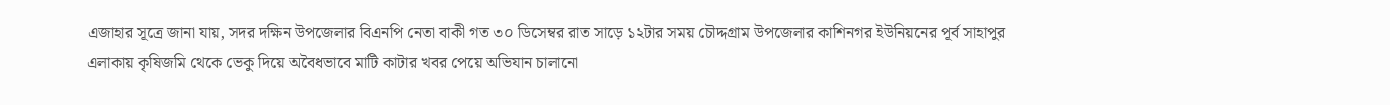এজাহার সূত্রে জানা যায়, সদর দক্ষিন উপজেলার বিএনপি নেতা বাকী গত ৩০ ডিসেম্বর রাত সাড়ে ১২টার সময় চৌদ্দগ্রাম উপজেলার কাশিনগর ইউনিয়নের পূর্ব সাহাপুর এলাকায় কৃষিজমি থেকে ভেকু দিয়ে অবৈধভাবে মাটি কাটার খবর পেয়ে অভিযান চালানো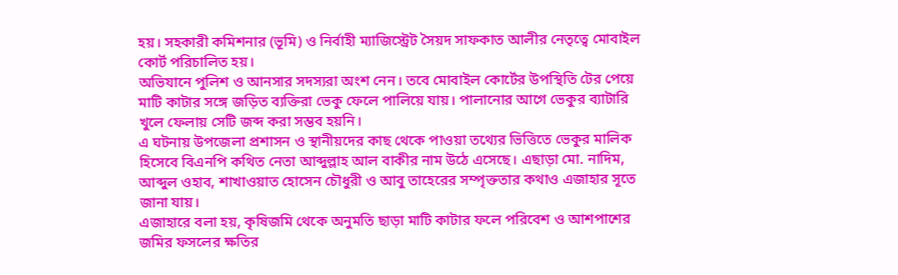হয়। সহকারী কমিশনার (ভূমি) ও নির্বাহী ম্যাজিস্ট্রেট সৈয়দ সাফকাত আলীর নেতৃত্বে মোবাইল কোর্ট পরিচালিত হয়।
অভিযানে পুলিশ ও আনসার সদস্যরা অংশ নেন। তবে মোবাইল কোর্টের উপস্থিতি টের পেয়ে মাটি কাটার সঙ্গে জড়িত ব্যক্তিরা ভেকু ফেলে পালিয়ে যায়। পালানোর আগে ভেকুর ব্যাটারি খুলে ফেলায় সেটি জব্দ করা সম্ভব হয়নি।
এ ঘটনায় উপজেলা প্রশাসন ও স্থানীয়দের কাছ থেকে পাওয়া তথ্যের ভিত্তিতে ভেকুর মালিক হিসেবে বিএনপি কথিত নেতা আব্দুল্লাহ আল বাকীর নাম উঠে এসেছে। এছাড়া মো. নাদিম, আব্দুল ওহাব, শাখাওয়াত হোসেন চৌধুরী ও আবু তাহেরের সম্পৃক্ততার কথাও এজাহার সূতে জানা যায়।
এজাহারে বলা হয়, কৃষিজমি থেকে অনুমতি ছাড়া মাটি কাটার ফলে পরিবেশ ও আশপাশের জমির ফসলের ক্ষতির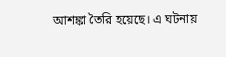আশঙ্কা তৈরি হয়েছে। এ ঘটনায়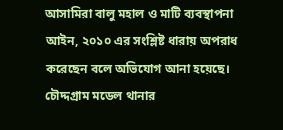আসামিরা বালু মহাল ও মাটি ব্যবস্থাপনা আইন, ২০১০ এর সংশ্লিষ্ট ধারায় অপরাধ করেছেন বলে অভিযোগ আনা হয়েছে। চৌদ্দগ্রাম মডেল থানার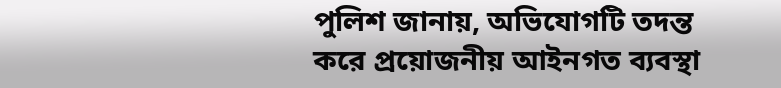পুলিশ জানায়, অভিযোগটি তদন্ত করে প্রয়োজনীয় আইনগত ব্যবস্থা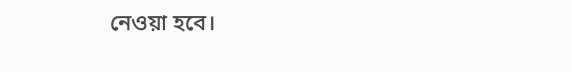নেওয়া হবে।